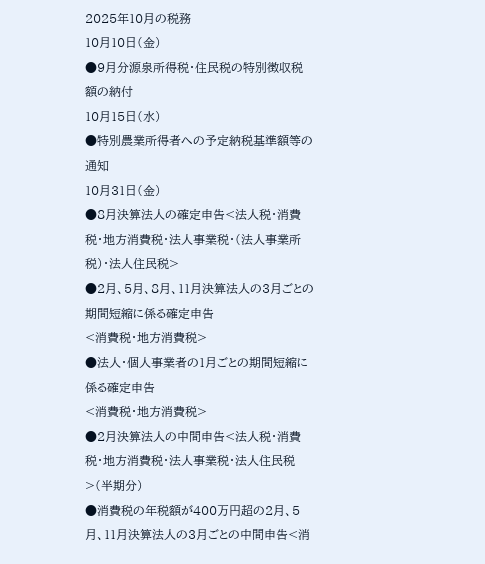2025年10月の税務
10月10日(金)
●9月分源泉所得税・住民税の特別徴収税額の納付
10月15日(水)
●特別農業所得者への予定納税基準額等の通知
10月31日(金)
●8月決算法人の確定申告<法人税・消費税・地方消費税・法人事業税・(法人事業所税)・法人住民税>
●2月、5月、8月、11月決算法人の3月ごとの期間短縮に係る確定申告
<消費税・地方消費税>
●法人・個人事業者の1月ごとの期間短縮に係る確定申告
<消費税・地方消費税>
●2月決算法人の中間申告<法人税・消費税・地方消費税・法人事業税・法人住民税>(半期分)
●消費税の年税額が400万円超の2月、5月、11月決算法人の3月ごとの中間申告<消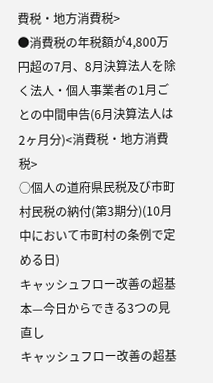費税・地方消費税>
●消費税の年税額が4,800万円超の7月、8月決算法人を除く法人・個人事業者の1月ごとの中間申告(6月決算法人は2ヶ月分)<消費税・地方消費税>
○個人の道府県民税及び市町村民税の納付(第3期分)(10月中において市町村の条例で定める日)
キャッシュフロー改善の超基本—今日からできる3つの見直し
キャッシュフロー改善の超基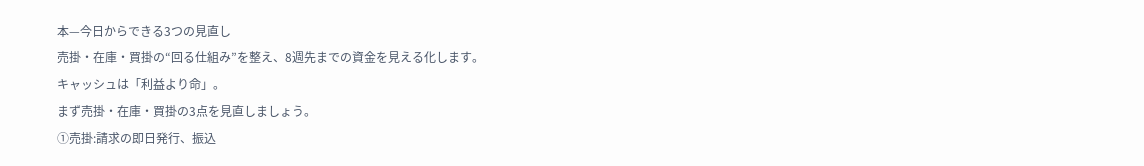本—今日からできる3つの見直し
売掛・在庫・買掛の“回る仕組み”を整え、8週先までの資金を見える化します。
キャッシュは「利益より命」。
まず売掛・在庫・買掛の3点を見直しましょう。
①売掛:請求の即日発行、振込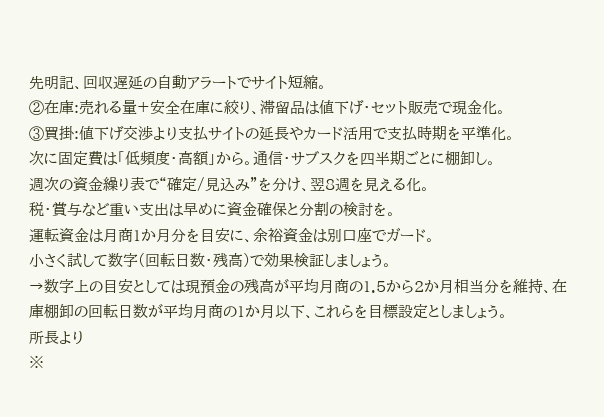先明記、回収遅延の自動アラートでサイト短縮。
②在庫:売れる量+安全在庫に絞り、滞留品は値下げ・セット販売で現金化。
③買掛:値下げ交渉より支払サイトの延長やカード活用で支払時期を平準化。
次に固定費は「低頻度・高額」から。通信・サブスクを四半期ごとに棚卸し。
週次の資金繰り表で“確定/見込み”を分け、翌8週を見える化。
税・賞与など重い支出は早めに資金確保と分割の検討を。
運転資金は月商1か月分を目安に、余裕資金は別口座でガード。
小さく試して数字(回転日数・残高)で効果検証しましょう。
→数字上の目安としては現預金の残高が平均月商の1.5から2か月相当分を維持、在庫棚卸の回転日数が平均月商の1か月以下、これらを目標設定としましょう。
所長より
※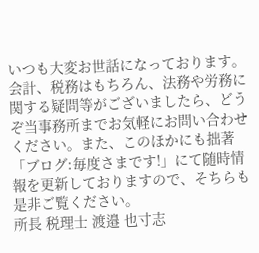いつも大変お世話になっております。会計、税務はもちろん、法務や労務に関する疑問等がございましたら、どうぞ当事務所までお気軽にお問い合わせください。また、このほかにも拙著「ブログ:毎度さまです!」にて随時情報を更新しておりますので、そちらも是非ご覧ください。
所長 税理士 渡邉 也寸志